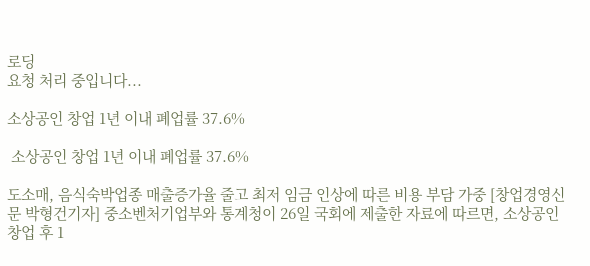로딩
요청 처리 중입니다...

소상공인 창업 1년 이내 폐업률 37.6%

 소상공인 창업 1년 이내 폐업률 37.6%

도소매, 음식숙박업종 매출증가율 줄고 최저 임금 인상에 따른 비용 부담 가중 [창업경영신문 박형건기자] 중소벤처기업부와 통계청이 26일 국회에 제출한 자료에 따르면, 소상공인 창업 후 1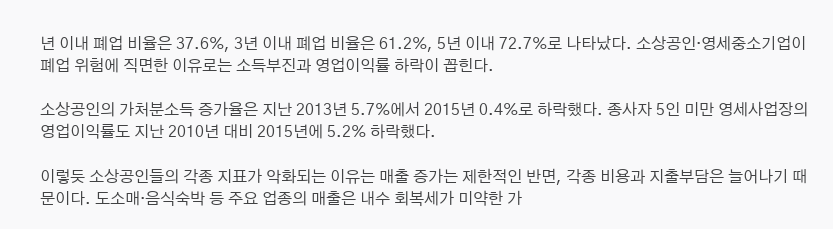년 이내 폐업 비율은 37.6%, 3년 이내 폐업 비율은 61.2%, 5년 이내 72.7%로 나타났다. 소상공인·영세중소기업이 폐업 위험에 직면한 이유로는 소득부진과 영업이익률 하락이 꼽힌다.

소상공인의 가처분소득 증가율은 지난 2013년 5.7%에서 2015년 0.4%로 하락했다. 종사자 5인 미만 영세사업장의 영업이익률도 지난 2010년 대비 2015년에 5.2% 하락했다.

이렇듯 소상공인들의 각종 지표가 악화되는 이유는 매출 증가는 제한적인 반면, 각종 비용과 지출부담은 늘어나기 때문이다. 도소매·음식숙박 등 주요 업종의 매출은 내수 회복세가 미약한 가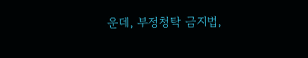운데, 부정청탁 금지법,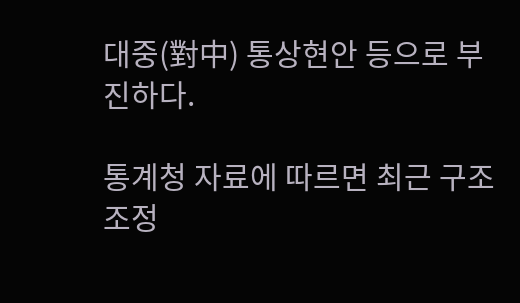대중(對中) 통상현안 등으로 부진하다.

통계청 자료에 따르면 최근 구조조정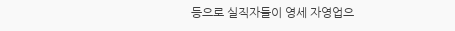등으로 실직자들이 영세 자영업으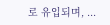로 유입되며, ...